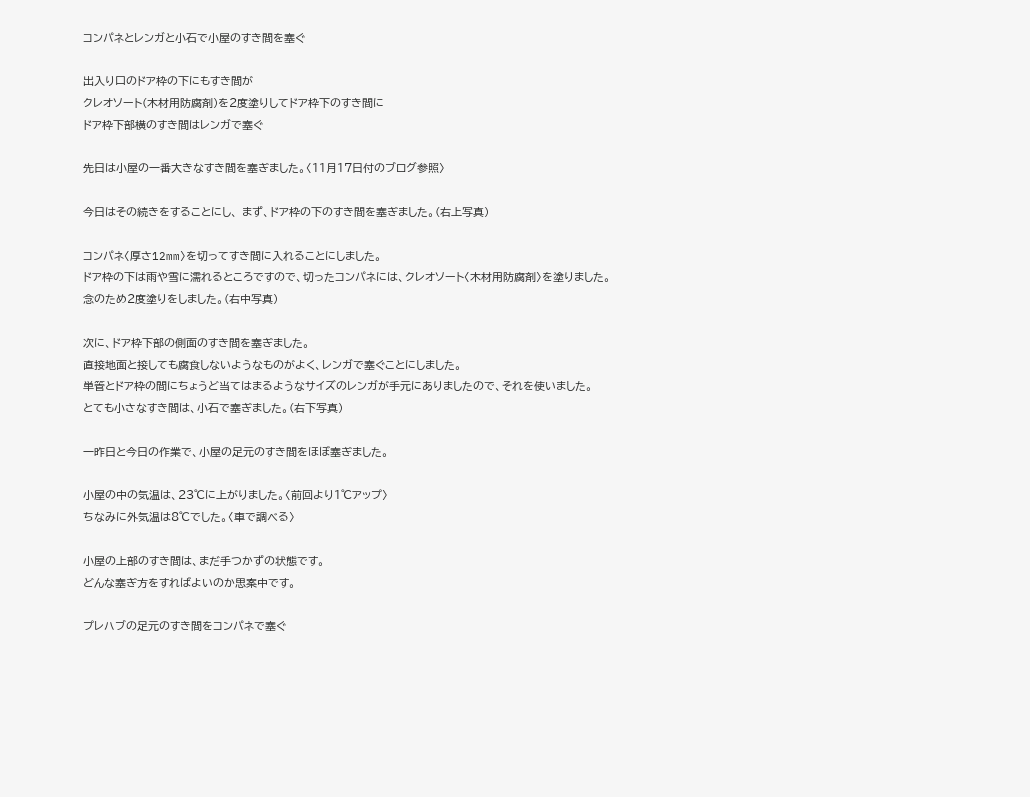コンパネとレンガと小石で小屋のすき間を塞ぐ

出入り口のドア枠の下にもすき間が
クレオソート(木材用防腐剤)を2度塗りしてドア枠下のすき間に
ドア枠下部横のすき間はレンガで塞ぐ

先日は小屋の一番大きなすき間を塞ぎました。〈11月17日付のブログ参照〉

今日はその続きをすることにし、 まず、ドア枠の下のすき間を塞ぎました。(右上写真)

コンパネ〈厚さ12mm〉を切ってすき間に入れることにしました。
ドア枠の下は雨や雪に濡れるところですので、切ったコンパネには、クレオソート〈木材用防腐剤〉を塗りました。
念のため2度塗りをしました。(右中写真)

次に、ドア枠下部の側面のすき間を塞ぎました。
直接地面と接しても腐食しないようなものがよく、レンガで塞ぐことにしました。
単管とドア枠の間にちょうど当てはまるようなサイズのレンガが手元にありましたので、それを使いました。
とても小さなすき間は、小石で塞ぎました。(右下写真)

一昨日と今日の作業で、小屋の足元のすき間をほぼ塞ぎました。

小屋の中の気温は、23℃に上がりました。〈前回より1℃アップ〉
ちなみに外気温は8℃でした。〈車で調べる〉

小屋の上部のすき間は、まだ手つかずの状態です。
どんな塞ぎ方をすればよいのか思案中です。

プレハブの足元のすき間をコンパネで塞ぐ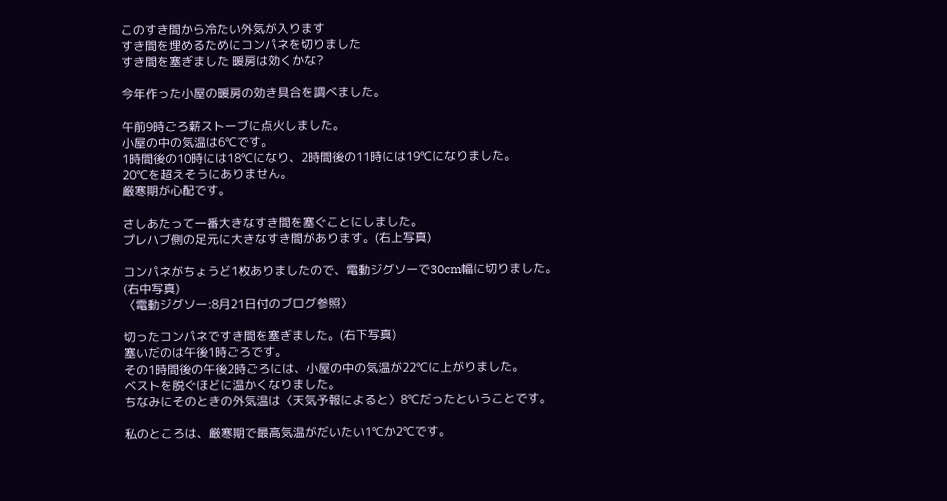このすき間から冷たい外気が入ります
すき間を埋めるためにコンパネを切りました
すき間を塞ぎました 暖房は効くかな?

今年作った小屋の暖房の効き具合を調べました。

午前9時ごろ薪ストーブに点火しました。
小屋の中の気温は6℃です。
1時間後の10時には18℃になり、2時間後の11時には19℃になりました。
20℃を超えそうにありません。
厳寒期が心配です。

さしあたって一番大きなすき間を塞ぐことにしました。
プレハブ側の足元に大きなすき間があります。(右上写真)

コンパネがちょうど1枚ありましたので、電動ジグソーで30cm幅に切りました。(右中写真)
〈電動ジグソー:8月21日付のブログ参照〉

切ったコンパネですき間を塞ぎました。(右下写真)
塞いだのは午後1時ごろです。
その1時間後の午後2時ごろには、小屋の中の気温が22℃に上がりました。
ベストを脱ぐほどに温かくなりました。
ちなみにそのときの外気温は〈天気予報によると〉8℃だったということです。

私のところは、厳寒期で最高気温がだいたい1℃か2℃です。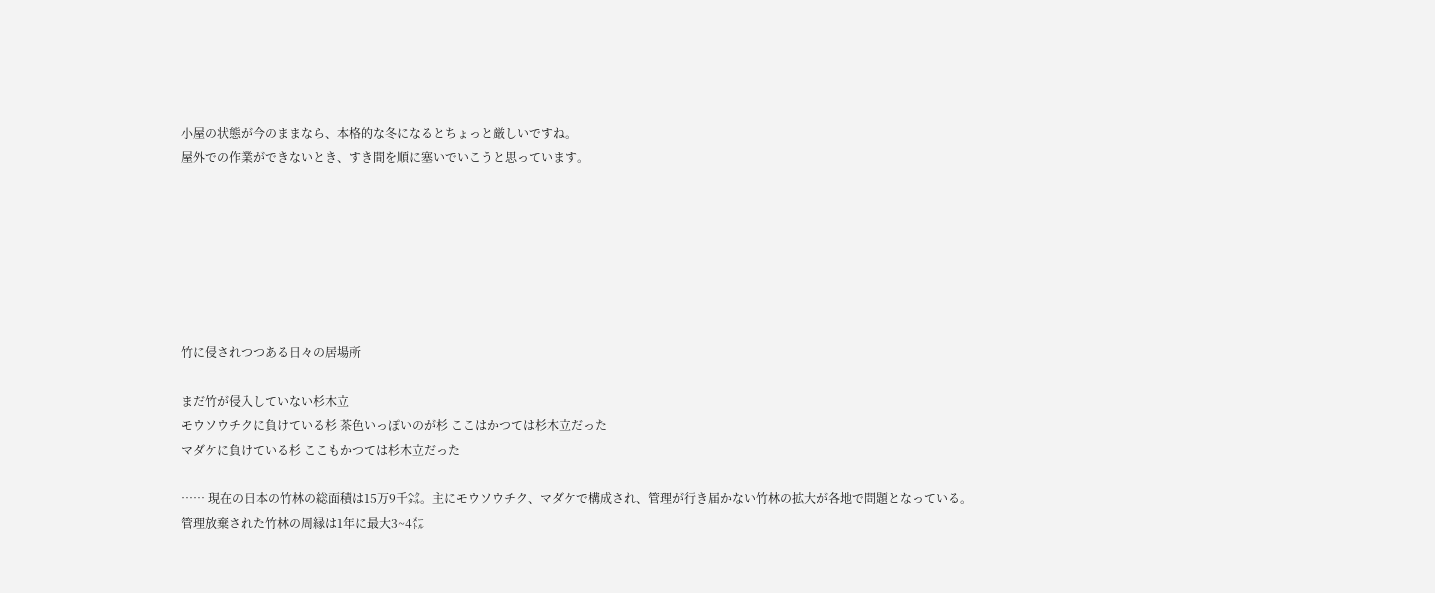小屋の状態が今のままなら、本格的な冬になるとちょっと厳しいですね。
屋外での作業ができないとき、すき間を順に塞いでいこうと思っています。







竹に侵されつつある日々の居場所

まだ竹が侵入していない杉木立
モウソウチクに負けている杉 茶色いっぽいのが杉 ここはかつては杉木立だった
マダケに負けている杉 ここもかつては杉木立だった

…… 現在の日本の竹林の総面積は15万9千㌶。主にモウソウチク、マダケで構成され、管理が行き届かない竹林の拡大が各地で問題となっている。
管理放棄された竹林の周縁は1年に最大3~4㍍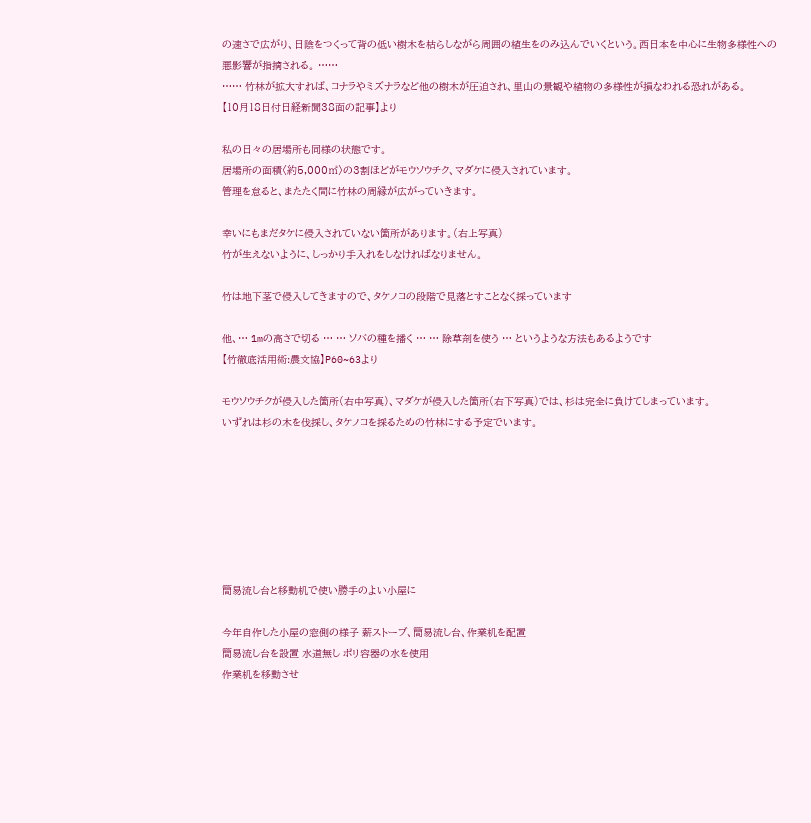の速さで広がり、日陰をつくって背の低い樹木を枯らしながら周囲の植生をのみ込んでいくという。西日本を中心に生物多様性への悪影響が指摘される。 ……
…… 竹林が拡大すれば、コナラやミズナラなど他の樹木が圧迫され、里山の景観や植物の多様性が損なわれる恐れがある。
【10月18日付日経新聞38面の記事】より

私の日々の居場所も同様の状態です。
居場所の面積〈約5,000㎡〉の3割ほどがモウソウチク、マダケに侵入されています。
管理を怠ると、またたく間に竹林の周縁が広がっていきます。

幸いにもまだタケに侵入されていない箇所があります。(右上写真)
竹が生えないように、しっかり手入れをしなければなりません。

竹は地下茎で侵入してきますので、タケノコの段階で見落とすことなく採っています

他、… 1mの高さで切る … … ソバの種を播く … … 除草剤を使う … というような方法もあるようです
【竹徹底活用術:農文協】P60~63より

モウソウチクが侵入した箇所(右中写真)、マダケが侵入した箇所(右下写真)では、杉は完全に負けてしまっています。
いずれは杉の木を伐採し、タケノコを採るための竹林にする予定でいます。







簡易流し台と移動机で使い勝手のよい小屋に

今年自作した小屋の窓側の様子 薪ストーブ、簡易流し台、作業机を配置
簡易流し台を設置 水道無し ポリ容器の水を使用
作業机を移動させ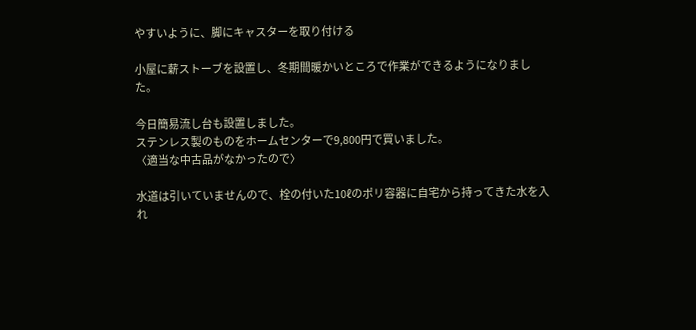やすいように、脚にキャスターを取り付ける

小屋に薪ストーブを設置し、冬期間暖かいところで作業ができるようになりました。

今日簡易流し台も設置しました。
ステンレス製のものをホームセンターで9,800円で買いました。
〈適当な中古品がなかったので〉

水道は引いていませんので、栓の付いた10ℓのポリ容器に自宅から持ってきた水を入れ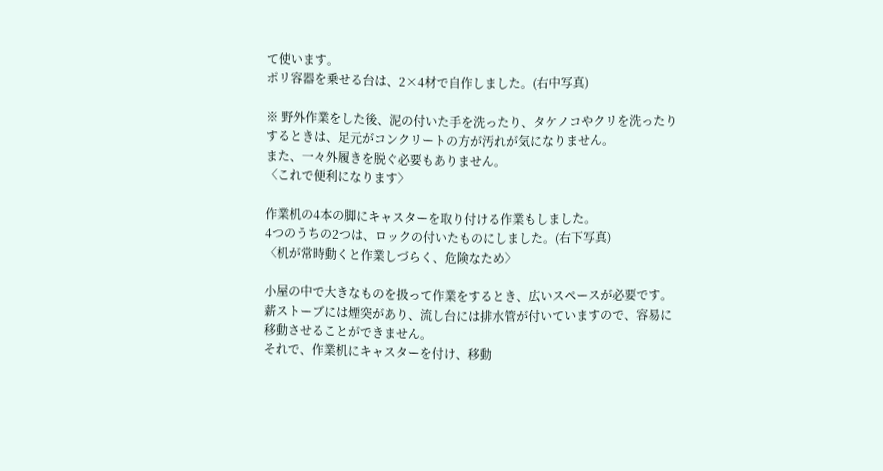て使います。
ポリ容器を乗せる台は、2×4材で自作しました。(右中写真)

※ 野外作業をした後、泥の付いた手を洗ったり、タケノコやクリを洗ったりするときは、足元がコンクリートの方が汚れが気になりません。
また、一々外履きを脱ぐ必要もありません。
〈これで便利になります〉

作業机の4本の脚にキャスターを取り付ける作業もしました。
4つのうちの2つは、ロックの付いたものにしました。(右下写真)
〈机が常時動くと作業しづらく、危険なため〉

小屋の中で大きなものを扱って作業をするとき、広いスペースが必要です。
薪ストーブには煙突があり、流し台には排水管が付いていますので、容易に移動させることができません。
それで、作業机にキャスターを付け、移動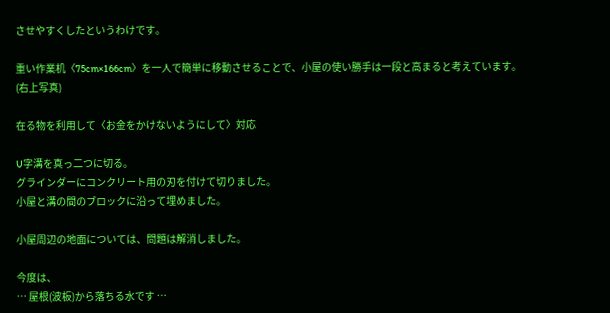させやすくしたというわけです。

重い作業机〈75cm×166cm〉を一人で簡単に移動させることで、小屋の使い勝手は一段と高まると考えています。(右上写真)

在る物を利用して〈お金をかけないようにして〉対応

U字溝を真っ二つに切る。
グラインダーにコンクリート用の刃を付けて切りました。
小屋と溝の間のブロックに沿って埋めました。

小屋周辺の地面については、問題は解消しました。

今度は、
… 屋根(波板)から落ちる水です …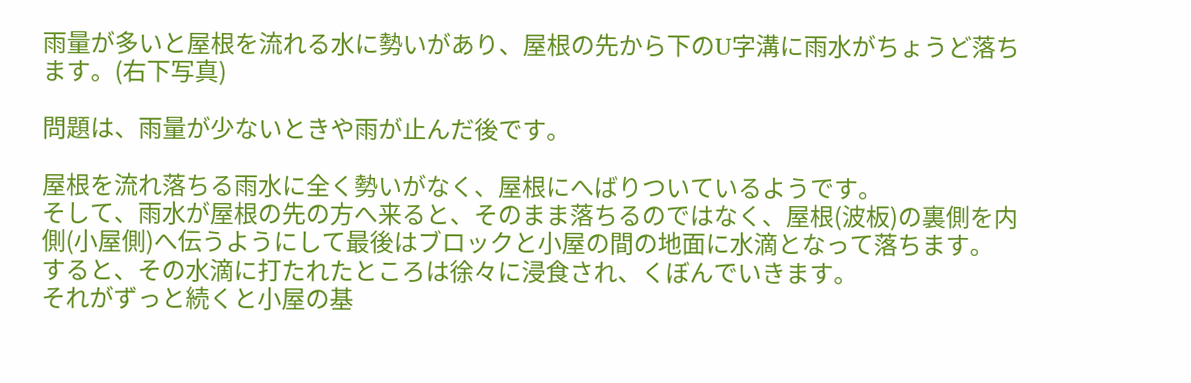雨量が多いと屋根を流れる水に勢いがあり、屋根の先から下のU字溝に雨水がちょうど落ちます。(右下写真)

問題は、雨量が少ないときや雨が止んだ後です。

屋根を流れ落ちる雨水に全く勢いがなく、屋根にへばりついているようです。
そして、雨水が屋根の先の方へ来ると、そのまま落ちるのではなく、屋根(波板)の裏側を内側(小屋側)へ伝うようにして最後はブロックと小屋の間の地面に水滴となって落ちます。
すると、その水滴に打たれたところは徐々に浸食され、くぼんでいきます。
それがずっと続くと小屋の基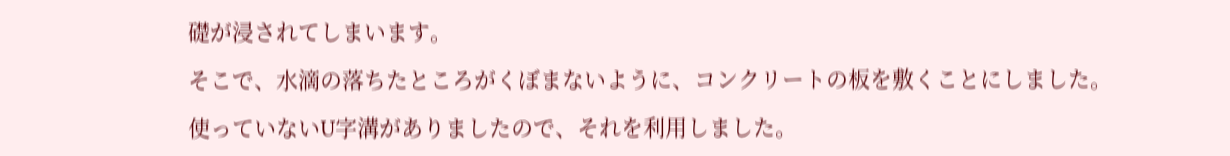礎が浸されてしまいます。

そこで、水滴の落ちたところがくぼまないように、コンクリートの板を敷くことにしました。

使っていないU字溝がありましたので、それを利用しました。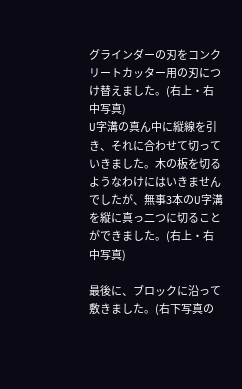グラインダーの刃をコンクリートカッター用の刃につけ替えました。(右上・右中写真)
U字溝の真ん中に縦線を引き、それに合わせて切っていきました。木の板を切るようなわけにはいきませんでしたが、無事3本のU字溝を縦に真っ二つに切ることができました。(右上・右中写真)

最後に、ブロックに沿って敷きました。(右下写真の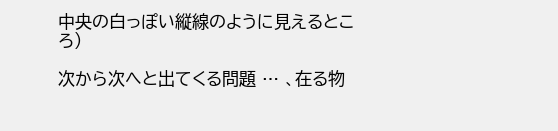中央の白っぽい縦線のように見えるところ)

次から次へと出てくる問題 … 、在る物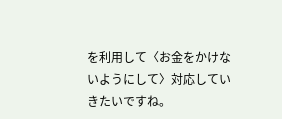を利用して〈お金をかけないようにして〉対応していきたいですね。